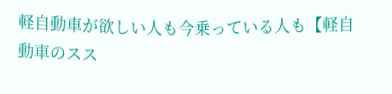軽自動車が欲しい人も今乗っている人も【軽自動車のスス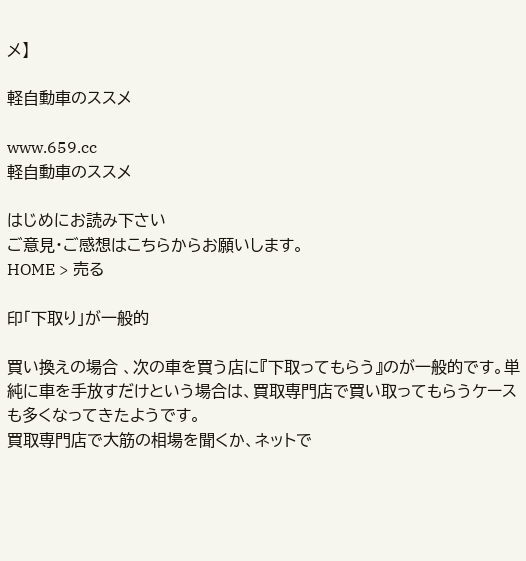メ】

軽自動車のススメ

www.659.cc
軽自動車のススメ

はじめにお読み下さい
ご意見・ご感想はこちらからお願いします。
HOME > 売る

印「下取り」が一般的

買い換えの場合 、次の車を買う店に『下取ってもらう』のが一般的です。単純に車を手放すだけという場合は、買取専門店で買い取ってもらうケースも多くなってきたようです。
買取専門店で大筋の相場を聞くか、ネットで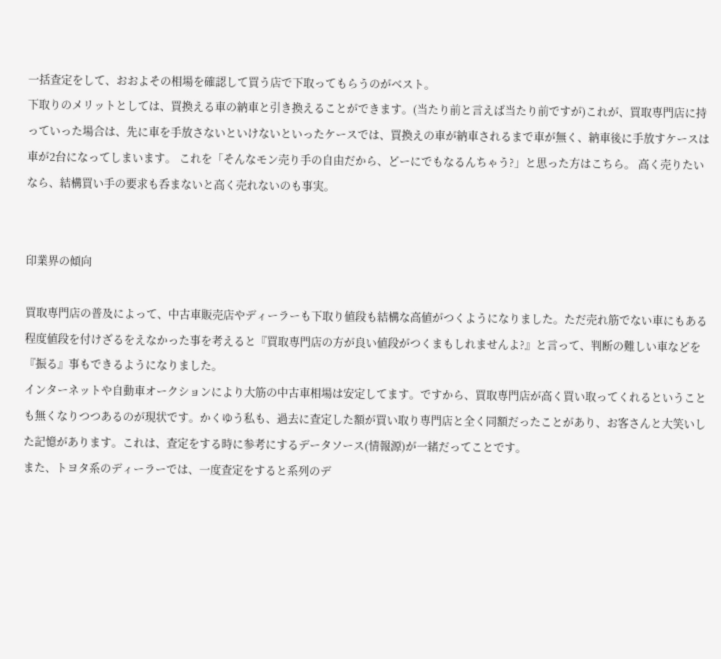一括査定をして、おおよその相場を確認して買う店で下取ってもらうのがベスト。
下取りのメリットとしては、買換える車の納車と引き換えることができます。(当たり前と言えば当たり前ですが)これが、買取専門店に持っていった場合は、先に車を手放さないといけないといったケースでは、買換えの車が納車されるまで車が無く、納車後に手放すケースは車が2台になってしまいます。 これを「そんなモン売り手の自由だから、どーにでもなるんちゃう?」と思った方はこちら。 高く売りたいなら、結構買い手の要求も呑まないと高く売れないのも事実。


印業界の傾向

買取専門店の普及によって、中古車販売店やディーラーも下取り値段も結構な高値がつくようになりました。ただ売れ筋でない車にもある程度値段を付けざるをえなかった事を考えると『買取専門店の方が良い値段がつくまもしれませんよ?』と言って、判断の難しい車などを『振る』事もできるようになりました。
インターネットや自動車オークションにより大筋の中古車相場は安定してます。ですから、買取専門店が高く買い取ってくれるということも無くなりつつあるのが現状です。かくゆう私も、過去に査定した額が買い取り専門店と全く同額だったことがあり、お客さんと大笑いした記憶があります。これは、査定をする時に参考にするデータソース(情報源)が一緒だってことです。
また、トヨタ系のディーラーでは、一度査定をすると系列のデ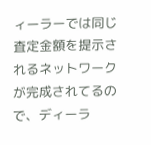ィーラーでは同じ査定金額を提示されるネットワークが完成されてるので、ディーラ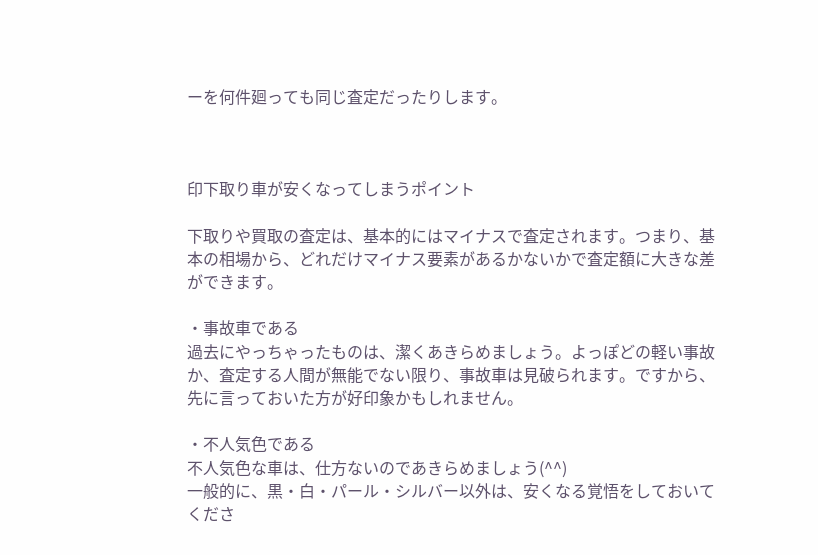ーを何件廻っても同じ査定だったりします。



印下取り車が安くなってしまうポイント

下取りや買取の査定は、基本的にはマイナスで査定されます。つまり、基本の相場から、どれだけマイナス要素があるかないかで査定額に大きな差ができます。

・事故車である
過去にやっちゃったものは、潔くあきらめましょう。よっぽどの軽い事故か、査定する人間が無能でない限り、事故車は見破られます。ですから、先に言っておいた方が好印象かもしれません。

・不人気色である
不人気色な車は、仕方ないのであきらめましょう(^^)
一般的に、黒・白・パール・シルバー以外は、安くなる覚悟をしておいてくださ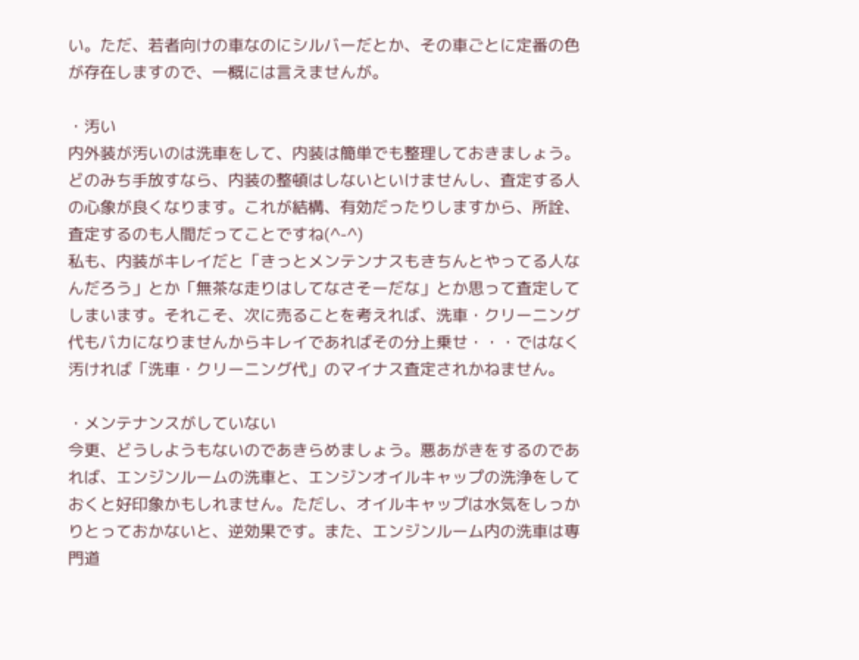い。ただ、若者向けの車なのにシルバーだとか、その車ごとに定番の色が存在しますので、一概には言えませんが。

・汚い
内外装が汚いのは洗車をして、内装は簡単でも整理しておきましょう。どのみち手放すなら、内装の整頓はしないといけませんし、査定する人の心象が良くなります。これが結構、有効だったりしますから、所詮、査定するのも人間だってことですね(^-^)
私も、内装がキレイだと「きっとメンテンナスもきちんとやってる人なんだろう」とか「無茶な走りはしてなさそーだな」とか思って査定してしまいます。それこそ、次に売ることを考えれば、洗車・クリーニング代もバカになりませんからキレイであればその分上乗せ・・・ではなく汚ければ「洗車・クリーニング代」のマイナス査定されかねません。

・メンテナンスがしていない
今更、どうしようもないのであきらめましょう。悪あがきをするのであれば、エンジンルームの洗車と、エンジンオイルキャップの洗浄をしておくと好印象かもしれません。ただし、オイルキャップは水気をしっかりとっておかないと、逆効果です。また、エンジンルーム内の洗車は専門道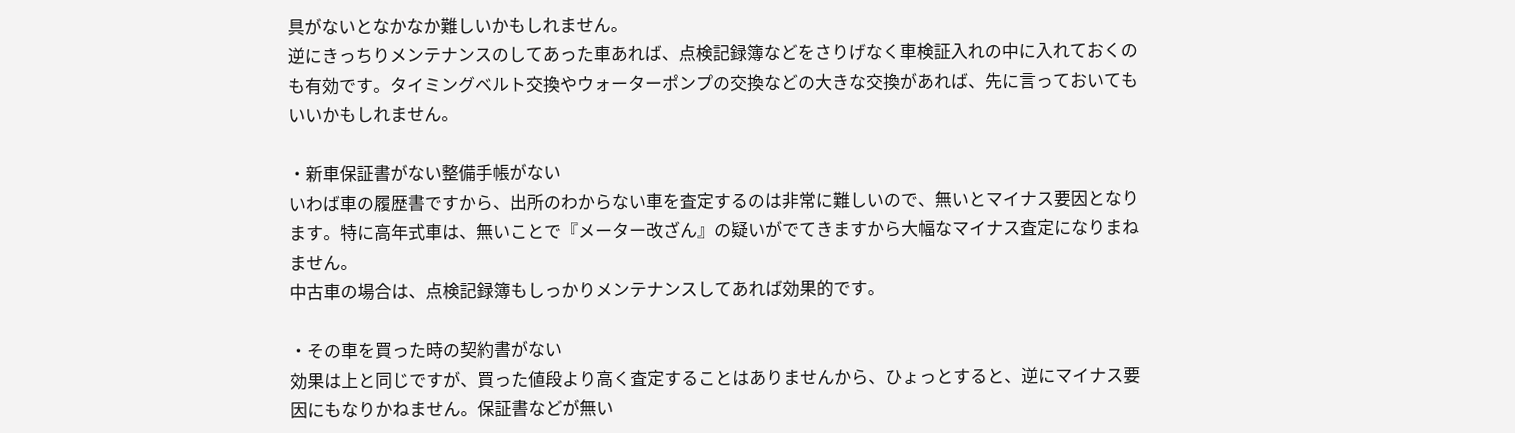具がないとなかなか難しいかもしれません。
逆にきっちりメンテナンスのしてあった車あれば、点検記録簿などをさりげなく車検証入れの中に入れておくのも有効です。タイミングベルト交換やウォーターポンプの交換などの大きな交換があれば、先に言っておいてもいいかもしれません。

・新車保証書がない整備手帳がない
いわば車の履歴書ですから、出所のわからない車を査定するのは非常に難しいので、無いとマイナス要因となります。特に高年式車は、無いことで『メーター改ざん』の疑いがでてきますから大幅なマイナス査定になりまねません。
中古車の場合は、点検記録簿もしっかりメンテナンスしてあれば効果的です。

・その車を買った時の契約書がない
効果は上と同じですが、買った値段より高く査定することはありませんから、ひょっとすると、逆にマイナス要因にもなりかねません。保証書などが無い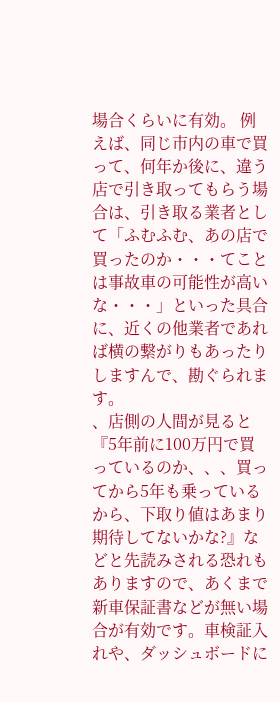場合くらいに有効。 例えば、同じ市内の車で買って、何年か後に、違う店で引き取ってもらう場合は、引き取る業者として「ふむふむ、あの店で買ったのか・・・てことは事故車の可能性が高いな・・・」といった具合に、近くの他業者であれば横の繋がりもあったりしますんで、勘ぐられます。
、店側の人間が見ると『5年前に100万円で買っているのか、、、買ってから5年も乗っているから、下取り値はあまり期待してないかな?』などと先読みされる恐れもありますので、あくまで新車保証書などが無い場合が有効です。車検証入れや、ダッシュボードに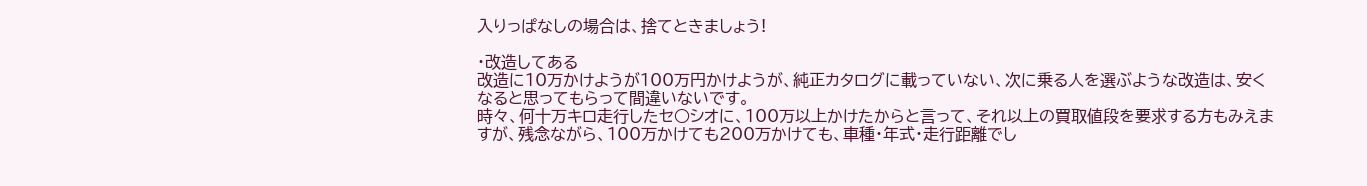入りっぱなしの場合は、捨てときましょう!

・改造してある
改造に10万かけようが100万円かけようが、純正カタログに載っていない、次に乗る人を選ぶような改造は、安くなると思ってもらって間違いないです。
時々、何十万キロ走行したセ○シオに、100万以上かけたからと言って、それ以上の買取値段を要求する方もみえますが、残念ながら、100万かけても200万かけても、車種・年式・走行距離でし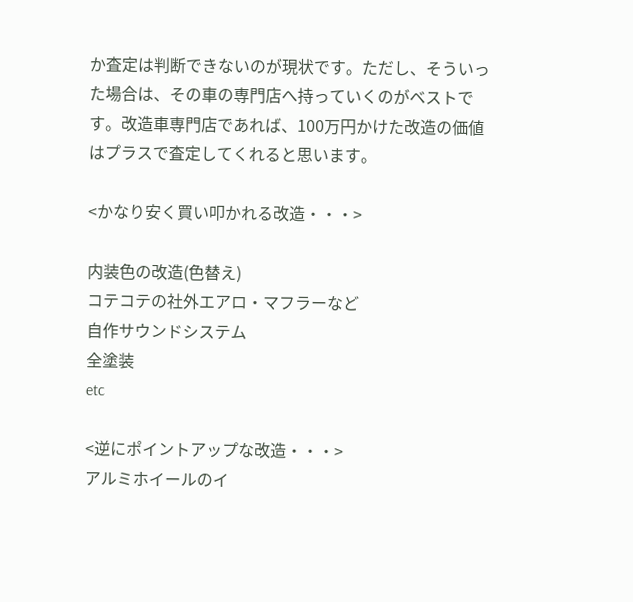か査定は判断できないのが現状です。ただし、そういった場合は、その車の専門店へ持っていくのがベストです。改造車専門店であれば、100万円かけた改造の価値はプラスで査定してくれると思います。

<かなり安く買い叩かれる改造・・・>

内装色の改造(色替え)
コテコテの社外エアロ・マフラーなど
自作サウンドシステム
全塗装
etc

<逆にポイントアップな改造・・・>
アルミホイールのイ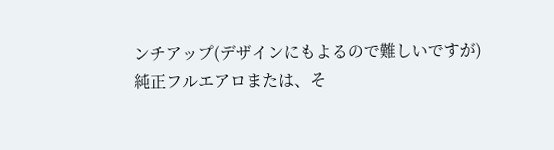ンチアップ(デザインにもよるので難しいですが)
純正フルエアロまたは、そ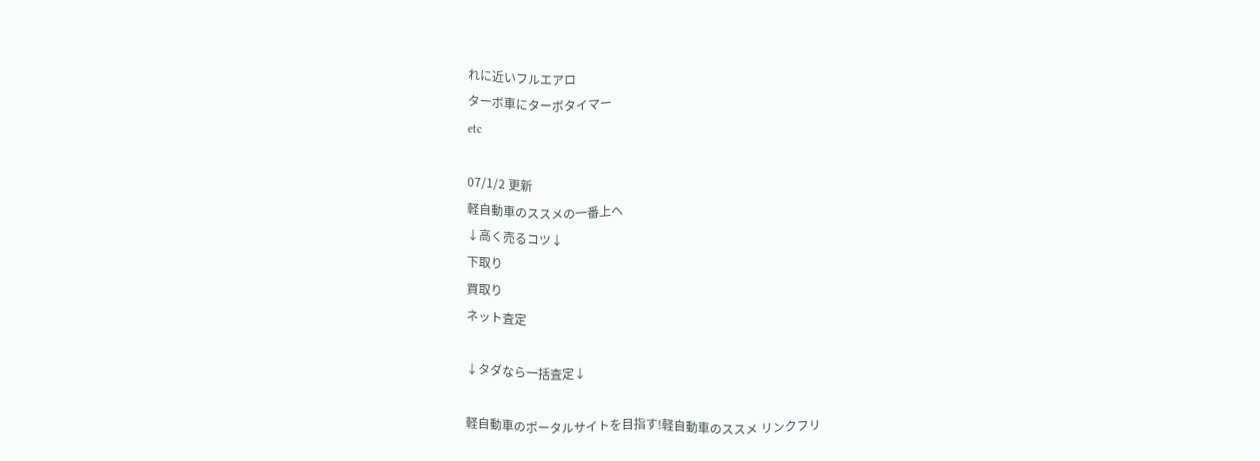れに近いフルエアロ
ターボ車にターボタイマー
etc

07/1/2 更新
軽自動車のススメの一番上へ
↓高く売るコツ↓
下取り
買取り
ネット査定

↓タダなら一括査定↓

軽自動車のポータルサイトを目指す!軽自動車のススメ リンクフリ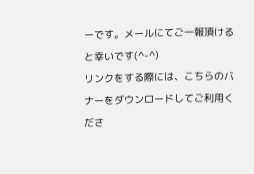ーです。メールにてご一報頂けると幸いです(^-^)
リンクをする際には、こちらのバナーをダウンロードしてご利用くださ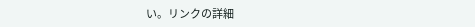い。リンクの詳細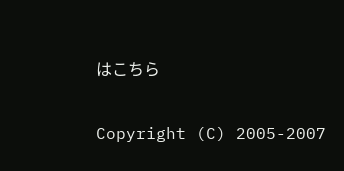はこちら

Copyright (C) 2005-2007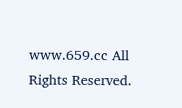www.659.cc All Rights Reserved.